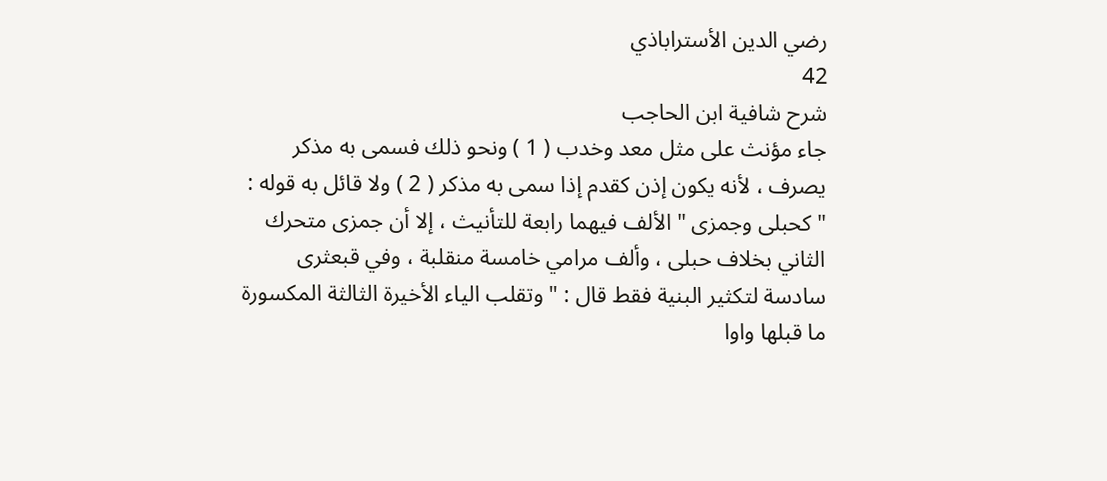رضي الدين الأستراباذي
42
شرح شافية ابن الحاجب
جاء مؤنث على مثل معد وخدب ( 1 ) ونحو ذلك فسمى به مذكر يصرف ، لأنه يكون إذن كقدم إذا سمى به مذكر ( 2 ) ولا قائل به قوله : " كحبلى وجمزى " الألف فيهما رابعة للتأنيث ، إلا أن جمزى متحرك الثاني بخلاف حبلى ، وألف مرامي خامسة منقلبة ، وفي قبعثرى سادسة لتكثير البنية فقط قال : " وتقلب الياء الأخيرة الثالثة المكسورة ما قبلها واوا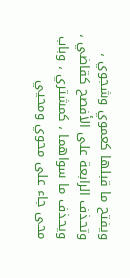ويفتح ما قبلها كعموي وشجوي ، وتحذف الرابعة على الأفصح كقاضي ، ويحذف ما سواهما ، كمشتري ، وباب محى جاء على محوي ومحيي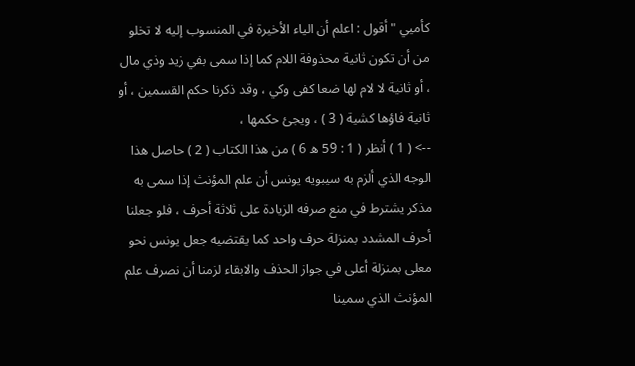كأميي " أقول : اعلم أن الياء الأخيرة في المنسوب إليه لا تخلو من أن تكون ثانية محذوفة اللام كما إذا سمى بفي زيد وذي مال ، أو ثانية لا لام لها ضعا كفى وكي ، وقد ذكرنا حكم القسمين ، أو ثانية فاؤها كشية ( 3 ) ، ويجئ حكمها ،
--> ( 1 ) أنظر ( 1 : 59 ه 6 ) من هذا الكتاب ( 2 ) حاصل هذا الوجه الذي ألزم به سيبويه يونس أن علم المؤنث إذا سمى به مذكر يشترط في منع صرفه الزيادة على ثلاثة أحرف ، فلو جعلنا أحرف المشدد بمنزلة حرف واحد كما يقتضيه جعل يونس نحو معلى بمنزلة أعلى في جواز الحذف والابقاء لزمنا أن نصرف علم المؤنث الذي سمينا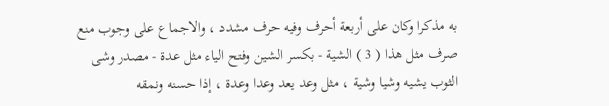به مذكرا وكان على أربعة أحرف وفيه حرف مشدد ، والاجماع على وجوب منع صرف مثل هذا ( 3 ) الشية - بكسر الشين وفتح الياء مثل عدة - مصدر وشى الثوب يشيه وشيا وشية ، مثل وعد يعد وعدا وعدة ، إذا حسنه ونمقه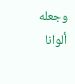وجعله ألوانا